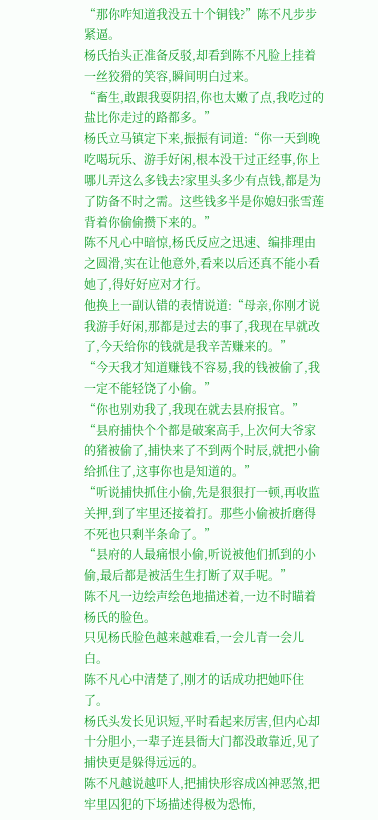“那你咋知道我没五十个铜钱?”陈不凡步步紧逼。
杨氏抬头正准备反驳,却看到陈不凡脸上挂着一丝狡猾的笑容,瞬间明白过来。
“畜生,敢跟我耍阴招,你也太嫩了点,我吃过的盐比你走过的路都多。”
杨氏立马镇定下来,振振有词道:“你一天到晚吃喝玩乐、游手好闲,根本没干过正经事,你上哪儿弄这么多钱去?家里头多少有点钱,都是为了防备不时之需。这些钱多半是你媳妇张雪莲背着你偷偷攒下来的。”
陈不凡心中暗惊,杨氏反应之迅速、编排理由之圆滑,实在让他意外,看来以后还真不能小看她了,得好好应对才行。
他换上一副认错的表情说道:“母亲,你刚才说我游手好闲,那都是过去的事了,我现在早就改了,今天给你的钱就是我辛苦赚来的。”
“今天我才知道赚钱不容易,我的钱被偷了,我一定不能轻饶了小偷。”
“你也别劝我了,我现在就去县府报官。”
“县府捕快个个都是破案高手,上次何大爷家的猪被偷了,捕快来了不到两个时辰,就把小偷给抓住了,这事你也是知道的。”
“听说捕快抓住小偷,先是狠狠打一顿,再收监关押,到了牢里还接着打。那些小偷被折磨得不死也只剩半条命了。”
“县府的人最痛恨小偷,听说被他们抓到的小偷,最后都是被活生生打断了双手呢。”
陈不凡一边绘声绘色地描述着,一边不时瞄着杨氏的脸色。
只见杨氏脸色越来越难看,一会儿青一会儿白。
陈不凡心中清楚了,刚才的话成功把她吓住了。
杨氏头发长见识短,平时看起来厉害,但内心却十分胆小,一辈子连县衙大门都没敢靠近,见了捕快更是躲得远远的。
陈不凡越说越吓人,把捕快形容成凶神恶煞,把牢里囚犯的下场描述得极为恐怖,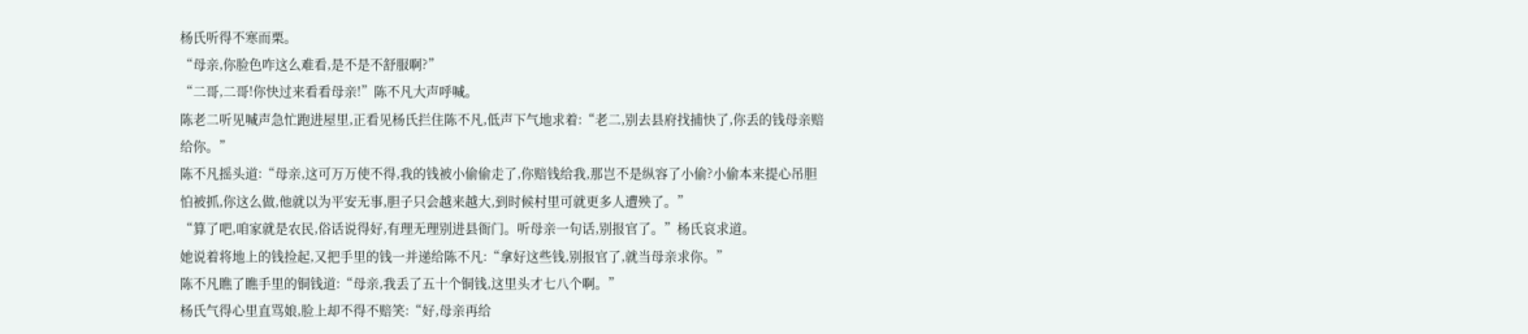杨氏听得不寒而栗。
“母亲,你脸色咋这么难看,是不是不舒服啊?”
“二哥,二哥!你快过来看看母亲!”陈不凡大声呼喊。
陈老二听见喊声急忙跑进屋里,正看见杨氏拦住陈不凡,低声下气地求着:“老二,别去县府找捕快了,你丢的钱母亲赔给你。”
陈不凡摇头道:“母亲,这可万万使不得,我的钱被小偷偷走了,你赔钱给我,那岂不是纵容了小偷?小偷本来提心吊胆怕被抓,你这么做,他就以为平安无事,胆子只会越来越大,到时候村里可就更多人遭殃了。”
“算了吧,咱家就是农民,俗话说得好,有理无理别进县衙门。听母亲一句话,别报官了。”杨氏哀求道。
她说着将地上的钱捡起,又把手里的钱一并递给陈不凡:“拿好这些钱,别报官了,就当母亲求你。”
陈不凡瞧了瞧手里的铜钱道:“母亲,我丢了五十个铜钱,这里头才七八个啊。”
杨氏气得心里直骂娘,脸上却不得不赔笑:“好,母亲再给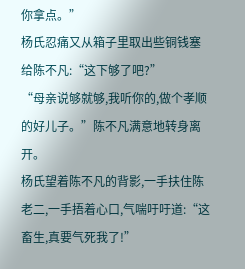你拿点。”
杨氏忍痛又从箱子里取出些铜钱塞给陈不凡:“这下够了吧?”
“母亲说够就够,我听你的,做个孝顺的好儿子。”陈不凡满意地转身离开。
杨氏望着陈不凡的背影,一手扶住陈老二,一手捂着心口,气喘吁吁道:“这畜生,真要气死我了!”